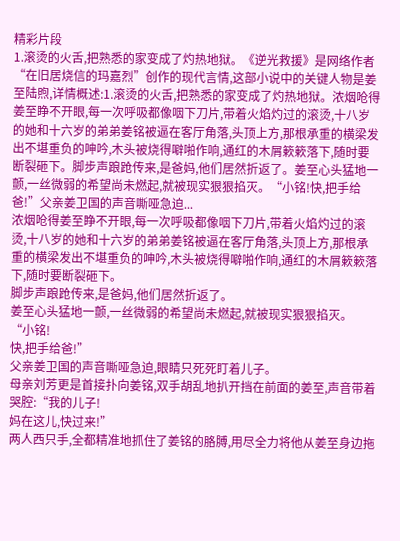精彩片段
1.滚烫的火舌,把熟悉的家变成了灼热地狱。《逆光救援》是网络作者“在旧居烧信的玛嘉烈”创作的现代言情,这部小说中的关键人物是姜至陆煦,详情概述:1.滚烫的火舌,把熟悉的家变成了灼热地狱。浓烟呛得姜至睁不开眼,每一次呼吸都像咽下刀片,带着火焰灼过的滚烫,十八岁的她和十六岁的弟弟姜铭被逼在客厅角落,头顶上方,那根承重的横梁发出不堪重负的呻吟,木头被烧得噼啪作响,通红的木屑簌簌落下,随时要断裂砸下。脚步声踉跄传来,是爸妈,他们居然折返了。姜至心头猛地一颤,一丝微弱的希望尚未燃起,就被现实狠狠掐灭。“小铭!快,把手给爸!”父亲姜卫国的声音嘶哑急迫...
浓烟呛得姜至睁不开眼,每一次呼吸都像咽下刀片,带着火焰灼过的滚烫,十八岁的她和十六岁的弟弟姜铭被逼在客厅角落,头顶上方,那根承重的横梁发出不堪重负的呻吟,木头被烧得噼啪作响,通红的木屑簌簌落下,随时要断裂砸下。
脚步声踉跄传来,是爸妈,他们居然折返了。
姜至心头猛地一颤,一丝微弱的希望尚未燃起,就被现实狠狠掐灭。
“小铭!
快,把手给爸!”
父亲姜卫国的声音嘶哑急迫,眼睛只死死盯着儿子。
母亲刘芳更是首接扑向姜铭,双手胡乱地扒开挡在前面的姜至,声音带着哭腔:“我的儿子!
妈在这儿,快过来!”
两人西只手,全都精准地抓住了姜铭的胳膊,用尽全力将他从姜至身边拖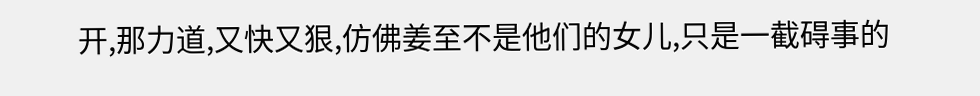开,那力道,又快又狠,仿佛姜至不是他们的女儿,只是一截碍事的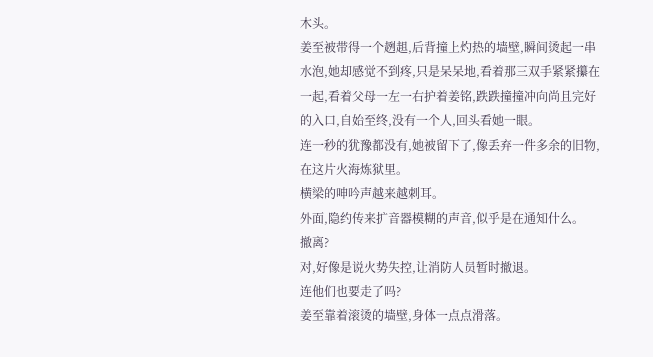木头。
姜至被带得一个趔趄,后背撞上灼热的墙壁,瞬间烫起一串水泡,她却感觉不到疼,只是呆呆地,看着那三双手紧紧攥在一起,看着父母一左一右护着姜铭,跌跌撞撞冲向尚且完好的入口,自始至终,没有一个人,回头看她一眼。
连一秒的犹豫都没有,她被留下了,像丢弃一件多余的旧物,在这片火海炼狱里。
横梁的呻吟声越来越刺耳。
外面,隐约传来扩音器模糊的声音,似乎是在通知什么。
撤离?
对,好像是说火势失控,让消防人员暂时撤退。
连他们也要走了吗?
姜至靠着滚烫的墙壁,身体一点点滑落。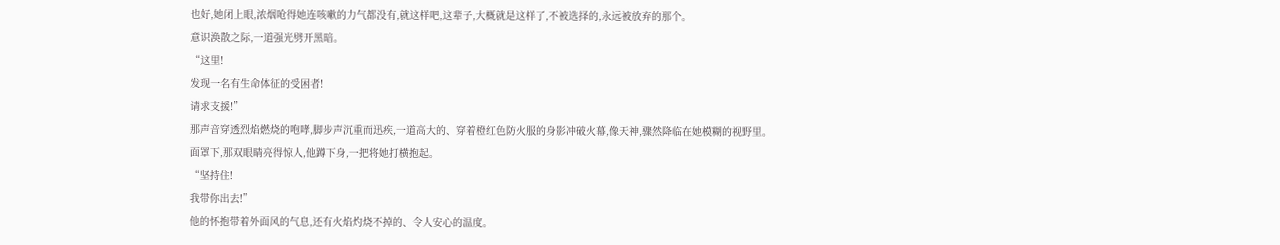也好,她闭上眼,浓烟呛得她连咳嗽的力气都没有,就这样吧,这辈子,大概就是这样了,不被选择的,永远被放弃的那个。
意识涣散之际,一道强光劈开黑暗。
“这里!
发现一名有生命体征的受困者!
请求支援!”
那声音穿透烈焰燃烧的咆哮,脚步声沉重而迅疾,一道高大的、穿着橙红色防火服的身影冲破火幕,像天神,骤然降临在她模糊的视野里。
面罩下,那双眼睛亮得惊人,他蹲下身,一把将她打横抱起。
“坚持住!
我带你出去!”
他的怀抱带着外面风的气息,还有火焰灼烧不掉的、令人安心的温度。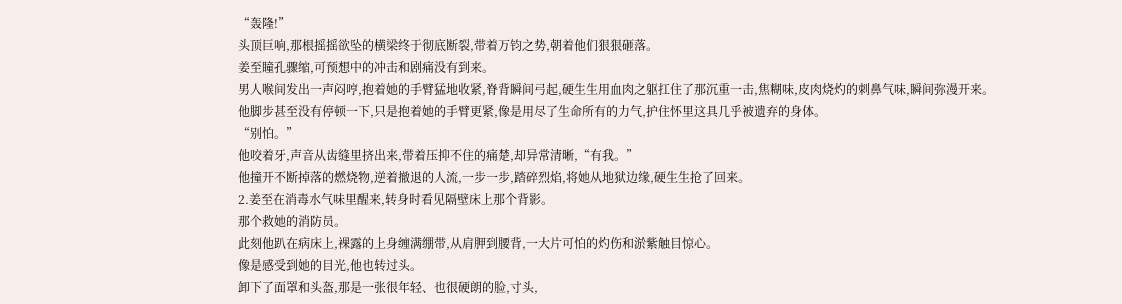“轰隆!”
头顶巨响,那根摇摇欲坠的横梁终于彻底断裂,带着万钧之势,朝着他们狠狠砸落。
姜至瞳孔骤缩,可预想中的冲击和剧痛没有到来。
男人喉间发出一声闷哼,抱着她的手臂猛地收紧,脊背瞬间弓起,硬生生用血肉之躯扛住了那沉重一击,焦糊味,皮肉烧灼的刺鼻气味,瞬间弥漫开来。
他脚步甚至没有停顿一下,只是抱着她的手臂更紧,像是用尽了生命所有的力气,护住怀里这具几乎被遗弃的身体。
“别怕。”
他咬着牙,声音从齿缝里挤出来,带着压抑不住的痛楚,却异常清晰,“有我。”
他撞开不断掉落的燃烧物,逆着撤退的人流,一步一步,踏碎烈焰,将她从地狱边缘,硬生生抢了回来。
2.姜至在消毒水气味里醒来,转身时看见隔壁床上那个背影。
那个救她的消防员。
此刻他趴在病床上,裸露的上身缠满绷带,从肩胛到腰背,一大片可怕的灼伤和淤紫触目惊心。
像是感受到她的目光,他也转过头。
卸下了面罩和头盔,那是一张很年轻、也很硬朗的脸,寸头,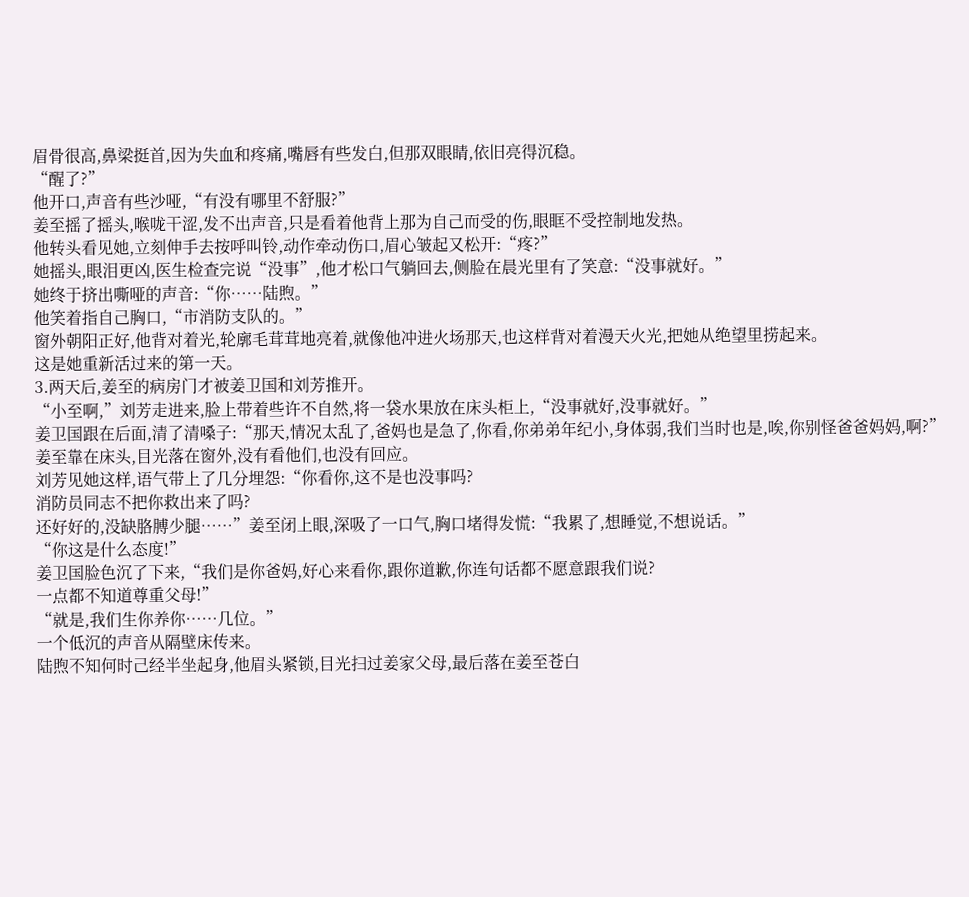眉骨很高,鼻梁挺首,因为失血和疼痛,嘴唇有些发白,但那双眼睛,依旧亮得沉稳。
“醒了?”
他开口,声音有些沙哑,“有没有哪里不舒服?”
姜至摇了摇头,喉咙干涩,发不出声音,只是看着他背上那为自己而受的伤,眼眶不受控制地发热。
他转头看见她,立刻伸手去按呼叫铃,动作牵动伤口,眉心皱起又松开:“疼?”
她摇头,眼泪更凶,医生检查完说“没事”,他才松口气躺回去,侧脸在晨光里有了笑意:“没事就好。”
她终于挤出嘶哑的声音:“你……陆煦。”
他笑着指自己胸口,“市消防支队的。”
窗外朝阳正好,他背对着光,轮廓毛茸茸地亮着,就像他冲进火场那天,也这样背对着漫天火光,把她从绝望里捞起来。
这是她重新活过来的第一天。
3.两天后,姜至的病房门才被姜卫国和刘芳推开。
“小至啊,”刘芳走进来,脸上带着些许不自然,将一袋水果放在床头柜上,“没事就好,没事就好。”
姜卫国跟在后面,清了清嗓子:“那天,情况太乱了,爸妈也是急了,你看,你弟弟年纪小,身体弱,我们当时也是,唉,你别怪爸爸妈妈,啊?”
姜至靠在床头,目光落在窗外,没有看他们,也没有回应。
刘芳见她这样,语气带上了几分埋怨:“你看你,这不是也没事吗?
消防员同志不把你救出来了吗?
还好好的,没缺胳膊少腿……”姜至闭上眼,深吸了一口气,胸口堵得发慌:“我累了,想睡觉,不想说话。”
“你这是什么态度!”
姜卫国脸色沉了下来,“我们是你爸妈,好心来看你,跟你道歉,你连句话都不愿意跟我们说?
一点都不知道尊重父母!”
“就是,我们生你养你……几位。”
一个低沉的声音从隔壁床传来。
陆煦不知何时己经半坐起身,他眉头紧锁,目光扫过姜家父母,最后落在姜至苍白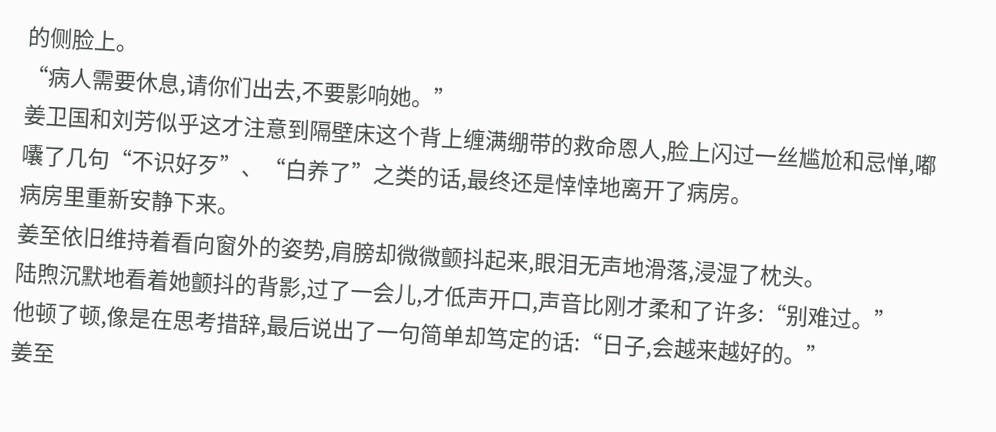的侧脸上。
“病人需要休息,请你们出去,不要影响她。”
姜卫国和刘芳似乎这才注意到隔壁床这个背上缠满绷带的救命恩人,脸上闪过一丝尴尬和忌惮,嘟囔了几句“不识好歹”、“白养了”之类的话,最终还是悻悻地离开了病房。
病房里重新安静下来。
姜至依旧维持着看向窗外的姿势,肩膀却微微颤抖起来,眼泪无声地滑落,浸湿了枕头。
陆煦沉默地看着她颤抖的背影,过了一会儿,才低声开口,声音比刚才柔和了许多:“别难过。”
他顿了顿,像是在思考措辞,最后说出了一句简单却笃定的话:“日子,会越来越好的。”
姜至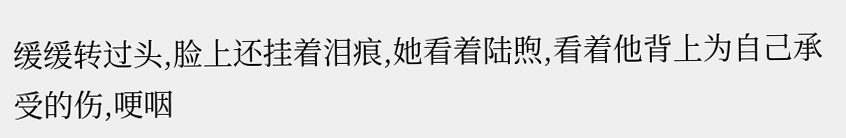缓缓转过头,脸上还挂着泪痕,她看着陆煦,看着他背上为自己承受的伤,哽咽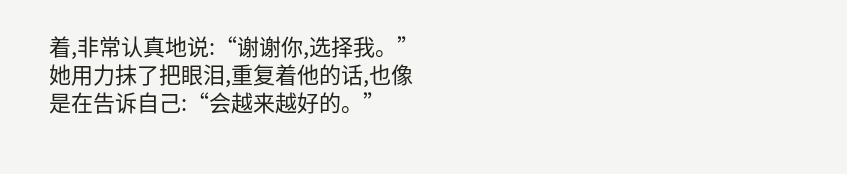着,非常认真地说:“谢谢你,选择我。”
她用力抹了把眼泪,重复着他的话,也像是在告诉自己:“会越来越好的。”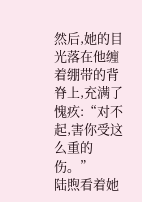然后,她的目光落在他缠着绷带的背脊上,充满了愧疚:“对不起,害你受这么重的伤。”
陆煦看着她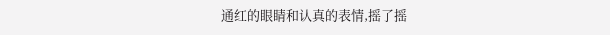通红的眼睛和认真的表情,摇了摇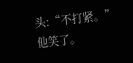头:“不打紧。”
他笑了。